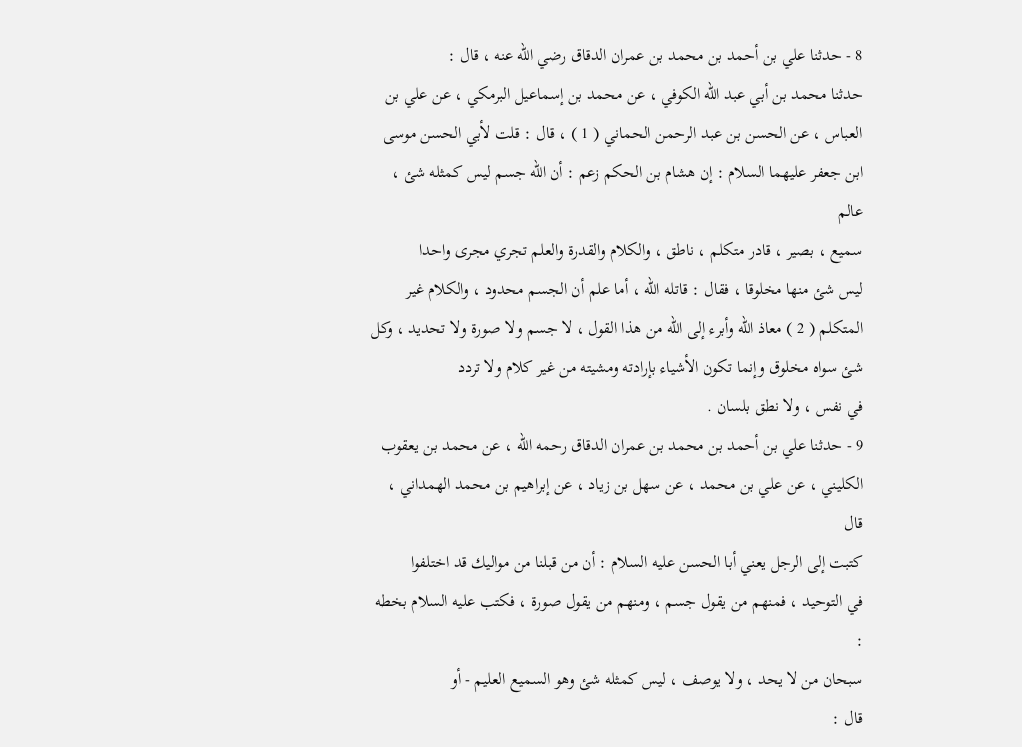8 - حدثنا علي بن أحمد بن محمد بن عمران الدقاق رضي الله عنه ، قال :
حدثنا محمد بن أبي عبد الله الكوفي ، عن محمد بن إسماعيل البرمكي ، عن علي بن
العباس ، عن الحسن بن عبد الرحمن الحماني ( 1 ) ، قال : قلت لأبي الحسن موسى
ابن جعفر عليهما السلام : إن هشام بن الحكم زعم : أن الله جسم ليس كمثله شئ ، عالم
سميع ، بصير ، قادر متكلم ، ناطق ، والكلام والقدرة والعلم تجري مجرى واحدا
ليس شئ منها مخلوقا ، فقال : قاتله الله ، أما علم أن الجسم محدود ، والكلام غير
المتكلم ( 2 ) معاذ الله وأبرء إلى الله من هذا القول ، لا جسم ولا صورة ولا تحديد ، وكل
شئ سواه مخلوق وإنما تكون الأشياء بإرادته ومشيته من غير كلام ولا تردد
في نفس ، ولا نطق بلسان .
9 - حدثنا علي بن أحمد بن محمد بن عمران الدقاق رحمه الله ، عن محمد بن يعقوب
الكليني ، عن علي بن محمد ، عن سهل بن زياد ، عن إبراهيم بن محمد الهمداني ، قال
كتبت إلى الرجل يعني أبا الحسن عليه السلام : أن من قبلنا من مواليك قد اختلفوا
في التوحيد ، فمنهم من يقول جسم ، ومنهم من يقول صورة ، فكتب عليه السلام بخطه :
سبحان من لا يحد ، ولا يوصف ، ليس كمثله شئ وهو السميع العليم - أو
قال :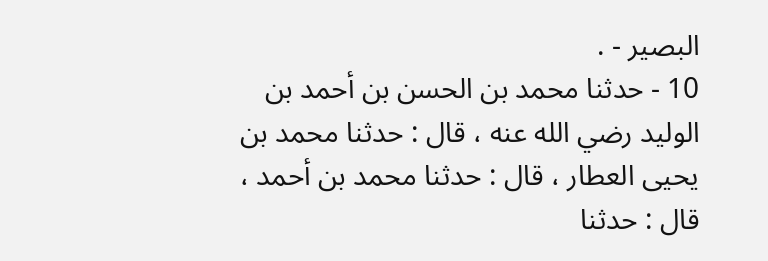البصير - .
10 - حدثنا محمد بن الحسن بن أحمد بن الوليد رضي الله عنه ، قال : حدثنا محمد بن
يحيى العطار ، قال : حدثنا محمد بن أحمد ، قال : حدثنا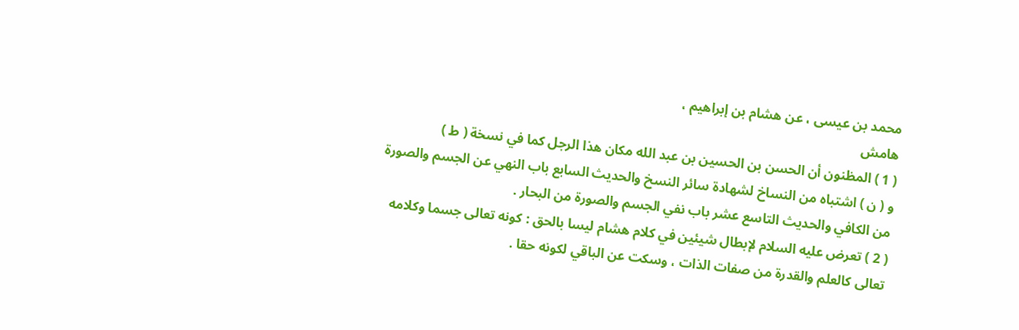محمد بن عيسى ، عن هشام بن إبراهيم ،
هامش
( 1 ) المظنون أن الحسن بن الحسين بن عبد الله مكان هذا الرجل كما في نسخة ( ط )
و ( ن ) اشتباه من النساخ لشهادة سائر النسخ والحديث السابع باب النهي عن الجسم والصورة
من الكافي والحديث التاسع عشر باب نفي الجسم والصورة من البحار .
( 2 ) تعرض عليه السلام لإبطال شيئين في كلام هشام ليسا بالحق : كونه تعالى جسما وكلامه
تعالى كالعلم والقدرة من صفات الذات ، وسكت عن الباقي لكونه حقا .